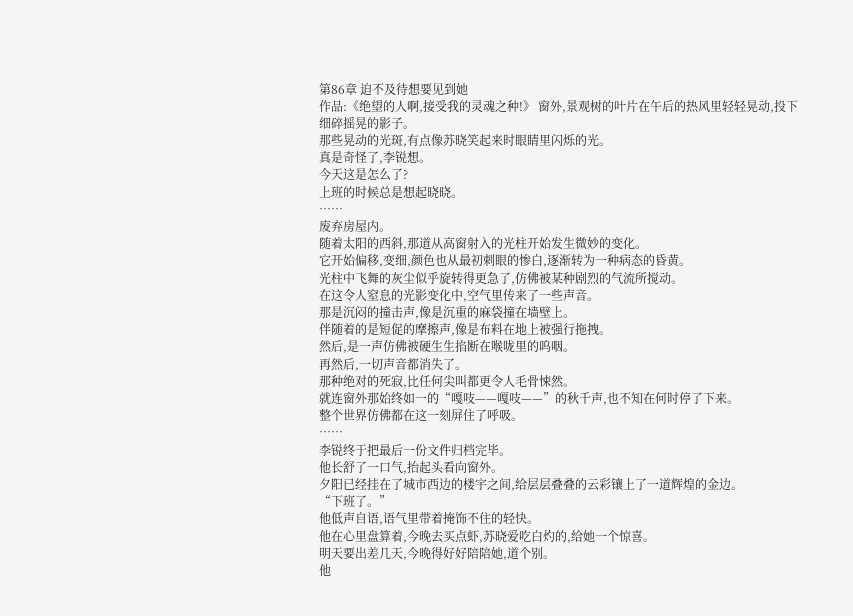第86章 迫不及待想要见到她
作品:《绝望的人啊,接受我的灵魂之种!》 窗外,景观树的叶片在午后的热风里轻轻晃动,投下细碎摇晃的影子。
那些晃动的光斑,有点像苏晓笑起来时眼睛里闪烁的光。
真是奇怪了,李锐想。
今天这是怎么了?
上班的时候总是想起晓晓。
……
废弃房屋内。
随着太阳的西斜,那道从高窗射入的光柱开始发生微妙的变化。
它开始偏移,变细,颜色也从最初刺眼的惨白,逐渐转为一种病态的昏黄。
光柱中飞舞的灰尘似乎旋转得更急了,仿佛被某种剧烈的气流所搅动。
在这令人窒息的光影变化中,空气里传来了一些声音。
那是沉闷的撞击声,像是沉重的麻袋撞在墙壁上。
伴随着的是短促的摩擦声,像是布料在地上被强行拖拽。
然后,是一声仿佛被硬生生掐断在喉咙里的呜咽。
再然后,一切声音都消失了。
那种绝对的死寂,比任何尖叫都更令人毛骨悚然。
就连窗外那始终如一的“嘎吱——嘎吱——”的秋千声,也不知在何时停了下来。
整个世界仿佛都在这一刻屏住了呼吸。
……
李锐终于把最后一份文件归档完毕。
他长舒了一口气,抬起头看向窗外。
夕阳已经挂在了城市西边的楼宇之间,给层层叠叠的云彩镶上了一道辉煌的金边。
“下班了。”
他低声自语,语气里带着掩饰不住的轻快。
他在心里盘算着,今晚去买点虾,苏晓爱吃白灼的,给她一个惊喜。
明天要出差几天,今晚得好好陪陪她,道个别。
他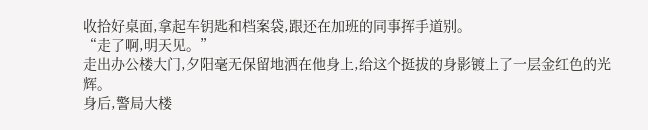收拾好桌面,拿起车钥匙和档案袋,跟还在加班的同事挥手道别。
“走了啊,明天见。”
走出办公楼大门,夕阳毫无保留地洒在他身上,给这个挺拔的身影镀上了一层金红色的光辉。
身后,警局大楼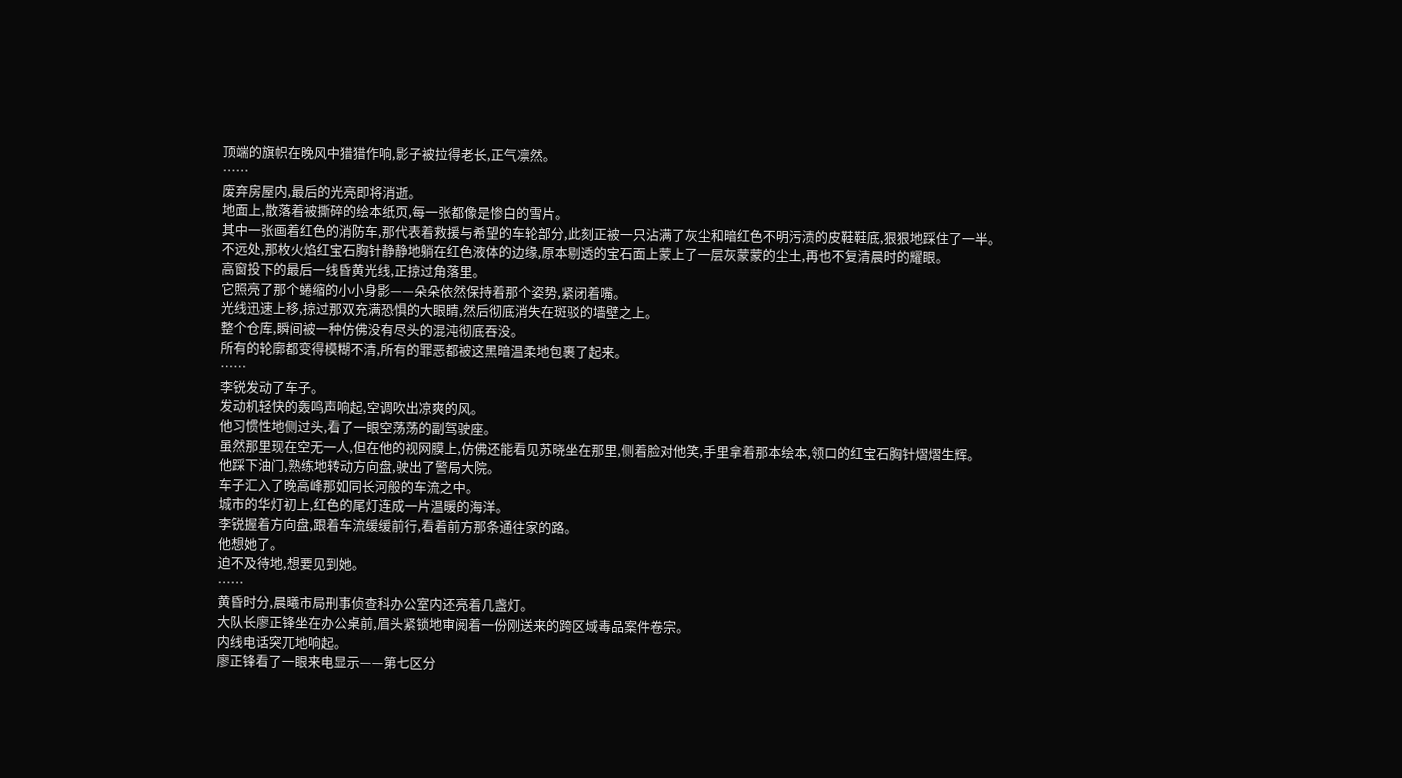顶端的旗帜在晚风中猎猎作响,影子被拉得老长,正气凛然。
……
废弃房屋内,最后的光亮即将消逝。
地面上,散落着被撕碎的绘本纸页,每一张都像是惨白的雪片。
其中一张画着红色的消防车,那代表着救援与希望的车轮部分,此刻正被一只沾满了灰尘和暗红色不明污渍的皮鞋鞋底,狠狠地踩住了一半。
不远处,那枚火焰红宝石胸针静静地躺在红色液体的边缘,原本剔透的宝石面上蒙上了一层灰蒙蒙的尘土,再也不复清晨时的耀眼。
高窗投下的最后一线昏黄光线,正掠过角落里。
它照亮了那个蜷缩的小小身影——朵朵依然保持着那个姿势,紧闭着嘴。
光线迅速上移,掠过那双充满恐惧的大眼睛,然后彻底消失在斑驳的墙壁之上。
整个仓库,瞬间被一种仿佛没有尽头的混沌彻底吞没。
所有的轮廓都变得模糊不清,所有的罪恶都被这黑暗温柔地包裹了起来。
……
李锐发动了车子。
发动机轻快的轰鸣声响起,空调吹出凉爽的风。
他习惯性地侧过头,看了一眼空荡荡的副驾驶座。
虽然那里现在空无一人,但在他的视网膜上,仿佛还能看见苏晓坐在那里,侧着脸对他笑,手里拿着那本绘本,领口的红宝石胸针熠熠生辉。
他踩下油门,熟练地转动方向盘,驶出了警局大院。
车子汇入了晚高峰那如同长河般的车流之中。
城市的华灯初上,红色的尾灯连成一片温暖的海洋。
李锐握着方向盘,跟着车流缓缓前行,看着前方那条通往家的路。
他想她了。
迫不及待地,想要见到她。
……
黄昏时分,晨曦市局刑事侦查科办公室内还亮着几盏灯。
大队长廖正锋坐在办公桌前,眉头紧锁地审阅着一份刚送来的跨区域毒品案件卷宗。
内线电话突兀地响起。
廖正锋看了一眼来电显示——第七区分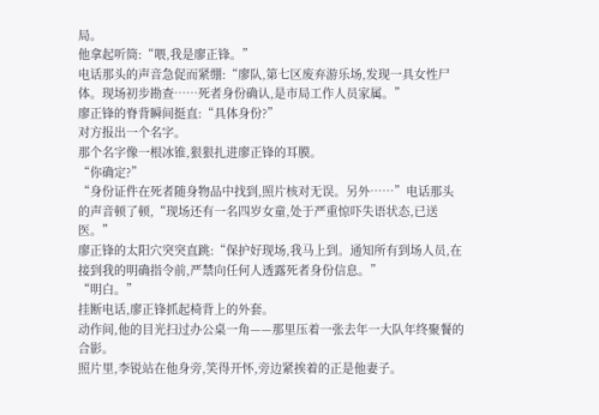局。
他拿起听筒:“喂,我是廖正锋。”
电话那头的声音急促而紧绷:“廖队,第七区废弃游乐场,发现一具女性尸体。现场初步勘查……死者身份确认,是市局工作人员家属。”
廖正锋的脊背瞬间挺直:“具体身份?”
对方报出一个名字。
那个名字像一根冰锥,狠狠扎进廖正锋的耳膜。
“你确定?”
“身份证件在死者随身物品中找到,照片核对无误。另外……”电话那头的声音顿了顿,“现场还有一名四岁女童,处于严重惊吓失语状态,已送医。”
廖正锋的太阳穴突突直跳:“保护好现场,我马上到。通知所有到场人员,在接到我的明确指令前,严禁向任何人透露死者身份信息。”
“明白。”
挂断电话,廖正锋抓起椅背上的外套。
动作间,他的目光扫过办公桌一角——那里压着一张去年一大队年终聚餐的合影。
照片里,李锐站在他身旁,笑得开怀,旁边紧挨着的正是他妻子。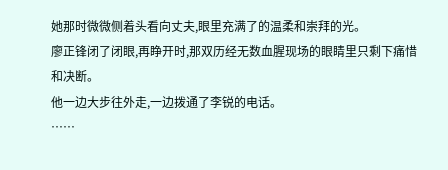她那时微微侧着头看向丈夫,眼里充满了的温柔和崇拜的光。
廖正锋闭了闭眼,再睁开时,那双历经无数血腥现场的眼睛里只剩下痛惜和决断。
他一边大步往外走,一边拨通了李锐的电话。
……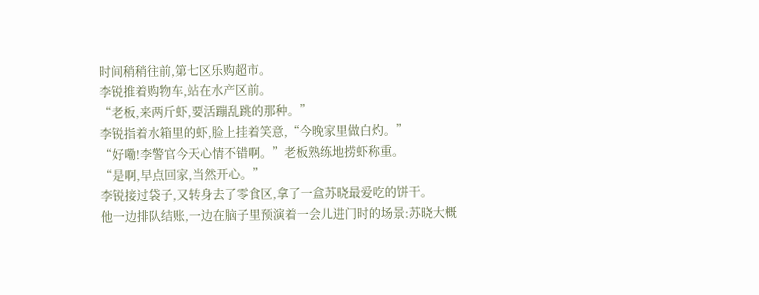时间稍稍往前,第七区乐购超市。
李锐推着购物车,站在水产区前。
“老板,来两斤虾,要活蹦乱跳的那种。”
李锐指着水箱里的虾,脸上挂着笑意,“今晚家里做白灼。”
“好嘞!李警官今天心情不错啊。”老板熟练地捞虾称重。
“是啊,早点回家,当然开心。”
李锐接过袋子,又转身去了零食区,拿了一盒苏晓最爱吃的饼干。
他一边排队结账,一边在脑子里预演着一会儿进门时的场景:苏晓大概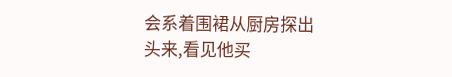会系着围裙从厨房探出头来,看见他买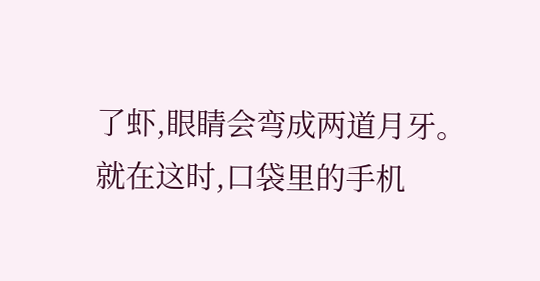了虾,眼睛会弯成两道月牙。
就在这时,口袋里的手机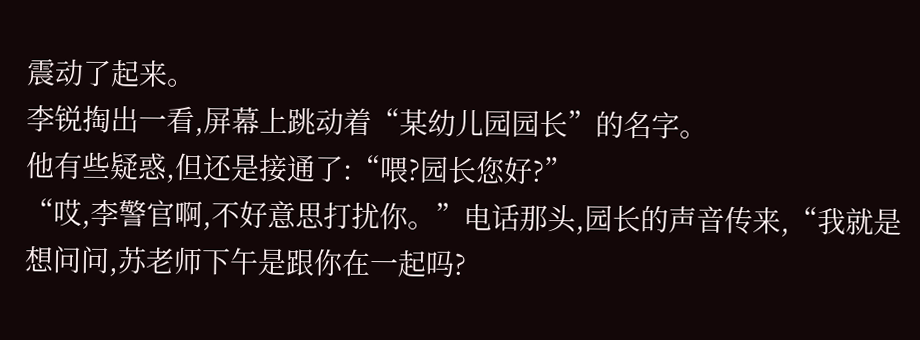震动了起来。
李锐掏出一看,屏幕上跳动着“某幼儿园园长”的名字。
他有些疑惑,但还是接通了:“喂?园长您好?”
“哎,李警官啊,不好意思打扰你。”电话那头,园长的声音传来,“我就是想问问,苏老师下午是跟你在一起吗?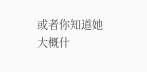或者你知道她大概什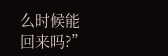么时候能回来吗?”